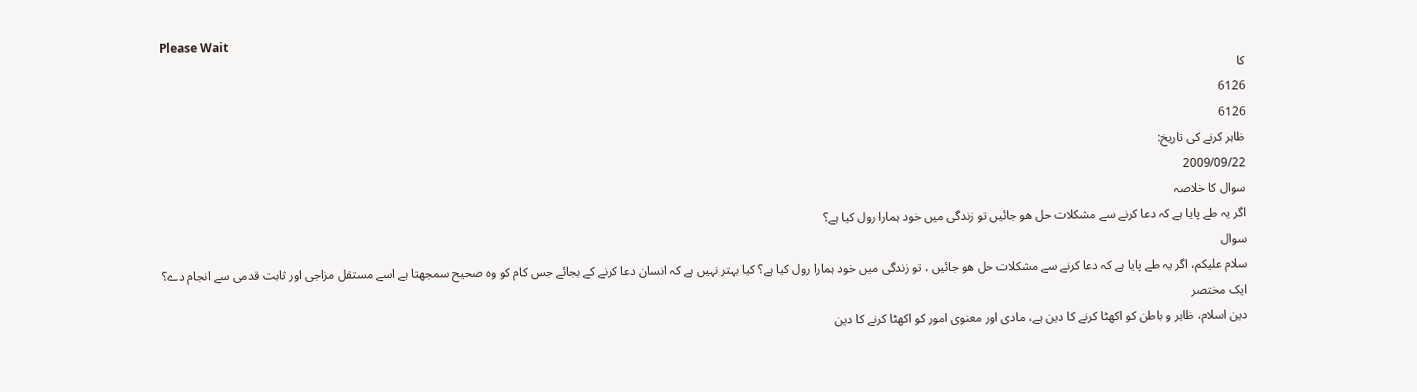Please Wait
کا
6126
6126
ظاہر کرنے کی تاریخ:
2009/09/22
سوال کا خلاصہ
اگر یہ طے پایا ہے کہ دعا کرنے سے مشکلات حل ھو جائیں تو زندگی میں خود ہمارا رول کیا ہے؟
سوال
سلام علیکم، اگر یہ طے پایا ہے کہ دعا کرنے سے مشکلات حل ھو جائیں ، تو زندگی میں خود ہمارا رول کیا ہے؟ کیا بہتر نہیں ہے کہ انسان دعا کرنے کے بجائے جس کام کو وہ صحیح سمجھتا ہے اسے مستقل مزاجی اور ثابت قدمی سے انجام دے؟
ایک مختصر
دین اسلام، ظاہر و باطن کو اکھٹا کرنے کا دین ہے، مادی اور معنوی امور کو اکھٹا کرنے کا دین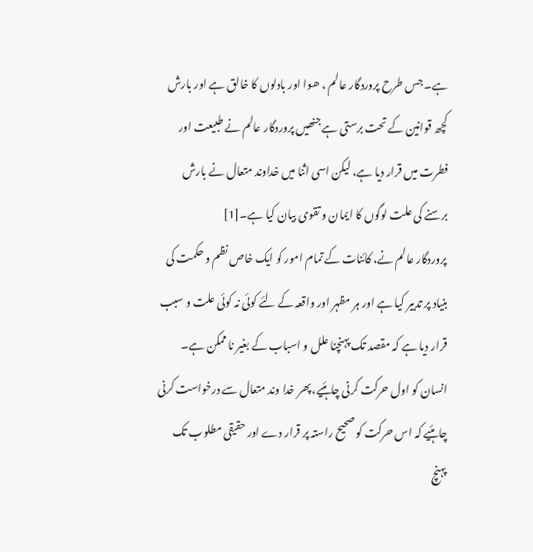ہے۔ جس طرح پروردگار عالم ، ھوا اور بادلوں کا خالق ہے اور بارش کچھ قوانین کے تحت برستی ہے جنھیں پروردگار عالم نے طبیعت اور فطرت میں قرار دیا ہے، لیکن اسی اثنا میں خداوند متعال نے بارش برسنے کی علت لوگوں کا ایمان و تقوی بیان کیا ہے۔[1]
پروردگار عالم نے، کائنات کے تمام امور کو ایک خاص نظم و حکمت کی بنیاد پر تدبیر کیا ہے اور ہر مظہر اور واقعہ کے لئے کوئی نہ کوئی علت و سبب قرار دیا ہے کہ مقصد تک پہنچنا علل و اسباب کے بغیر نا ممکن ہے۔
انسان کو اول حرکت کرنی چاہئیے، پھر خدا وند متعال سے درخواست کرنی چاہئیے کہ اس حرکت کو صحیح راستہ پر قرار دے اور حقیقی مطلوب تک پہنچ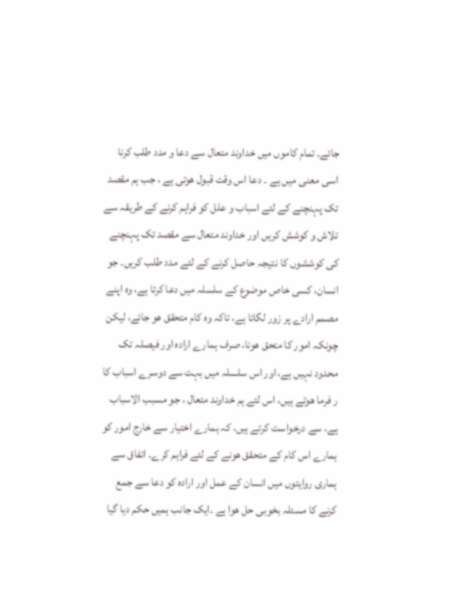جائے۔ تمام کاموں میں خداوند متعال سے دعا و مدد طلب کرنا اسی معنی میں ہے ۔ دعا اس وقت قبول ھوتی ہے ، جب ہم مقصد تک پہنچنے کے لئے اسباب و علل کو فراہم کرنے کے طریقہ سے تلاش و کوشش کریں اور خداوند متعال سے مقصد تک پہنچنے کی کوششوں کا نتیجہ حاصل کرنے کے لئے مدد طلب کریں۔ جو انسان، کسی خاص موضوع کے سلسلہ میں دعا کرتا ہے، وہ اپنے مصمم ارادے پر زور لگاتا ہے، تاکہ وہ کام متحقق ھو جائے، لیکن چونکہ امور کا متحق ھونا، صرف ہمارے ارادہ اور فیصلہ تک محدود نہیں ہے، اور اس سلسلہ میں بہت سے دوسرے اسباب کا ر فرما ھوتے ہیں، اس لئے ہم خداوند متعال ، جو مسبب الاسباب ہے، سے درخواست کرتے ہیں، کہ ہمارے اختیار سے خارج امور کو ہمارے اس کام کے متحقق ھونے کے لئے فراہم کرے۔ اتفاق سے ہماری روایتوں میں انسان کے عمل اور ارادہ کو دعا سے جمع کرنے کا مسئلہ بخوبی حل ھوا ہے ۔ایک جانب ہمیں حکم دیا گیا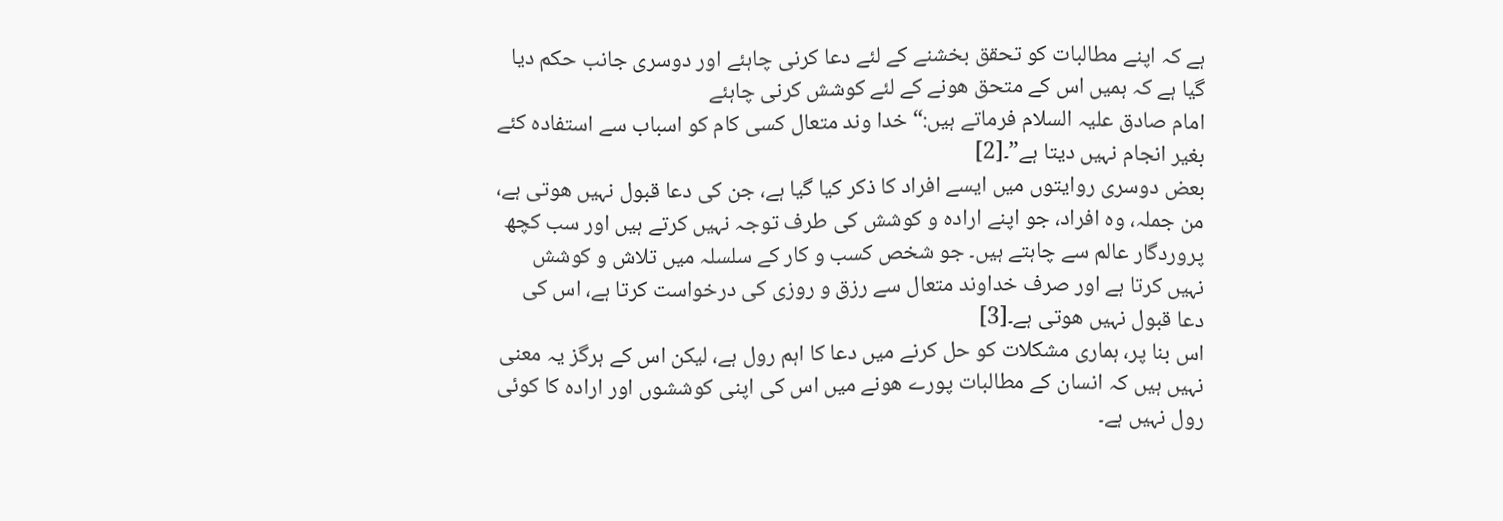ہے کہ اپنے مطالبات کو تحقق بخشنے کے لئے دعا کرنی چاہئے اور دوسری جانب حکم دیا گیا ہے کہ ہمیں اس کے متحق ھونے کے لئے کوشش کرنی چاہئے
امام صادق علیہ السلام فرماتے ہیں:“ خدا وند متعال کسی کام کو اسباب سے استفادہ کئے بغیر انجام نہیں دیتا ہے”۔[2]
بعض دوسری روایتوں میں ایسے افراد کا ذکر کیا گیا ہے، جن کی دعا قبول نہیں ھوتی ہے، من جملہ، وہ افراد، جو اپنے ارادہ و کوشش کی طرف توجہ نہیں کرتے ہیں اور سب کچھ پروردگار عالم سے چاہتے ہیں۔ جو شخص کسب و کار کے سلسلہ میں تلاش و کوشش نہیں کرتا ہے اور صرف خداوند متعال سے رزق و روزی کی درخواست کرتا ہے، اس کی دعا قبول نہیں ھوتی ہے۔[3]
اس بنا پر، ہماری مشکلات کو حل کرنے میں دعا کا اہم رول ہے، لیکن اس کے ہرگز یہ معنی نہیں ہیں کہ انسان کے مطالبات پورے ھونے میں اس کی اپنی کوششوں اور ارادہ کا کوئی رول نہیں ہے۔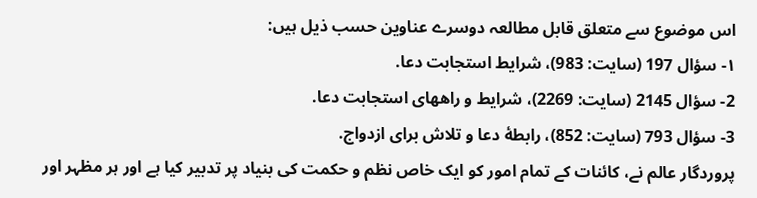اس موضوع سے متعلق قابل مطالعہ دوسرے عناوین حسب ذیل ہیں:
١- سؤال 197 (سایت: 983)، شرایط استجابت دعا.
2- سؤال 2145 (سایت: 2269)، شرایط و راههای استجابت دعا.
3- سؤال 793 (سایت: 852)، رابطۀ دعا و تلاش برای ازدواج.
پروردگار عالم نے، کائنات کے تمام امور کو ایک خاص نظم و حکمت کی بنیاد پر تدبیر کیا ہے اور ہر مظہر اور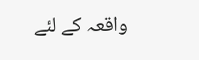واقعہ کے لئے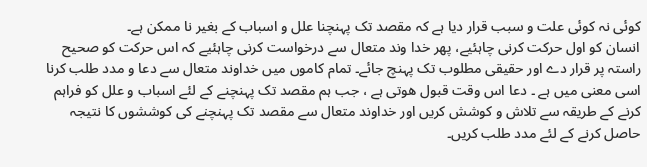کوئی نہ کوئی علت و سبب قرار دیا ہے کہ مقصد تک پہنچنا علل و اسباب کے بغیر نا ممکن ہے۔
انسان کو اول حرکت کرنی چاہئیے، پھر خدا وند متعال سے درخواست کرنی چاہئیے کہ اس حرکت کو صحیح راستہ پر قرار دے اور حقیقی مطلوب تک پہنچ جائے۔ تمام کاموں میں خداوند متعال سے دعا و مدد طلب کرنا اسی معنی میں ہے ۔ دعا اس وقت قبول ھوتی ہے ، جب ہم مقصد تک پہنچنے کے لئے اسباب و علل کو فراہم کرنے کے طریقہ سے تلاش و کوشش کریں اور خداوند متعال سے مقصد تک پہنچنے کی کوششوں کا نتیجہ حاصل کرنے کے لئے مدد طلب کریں۔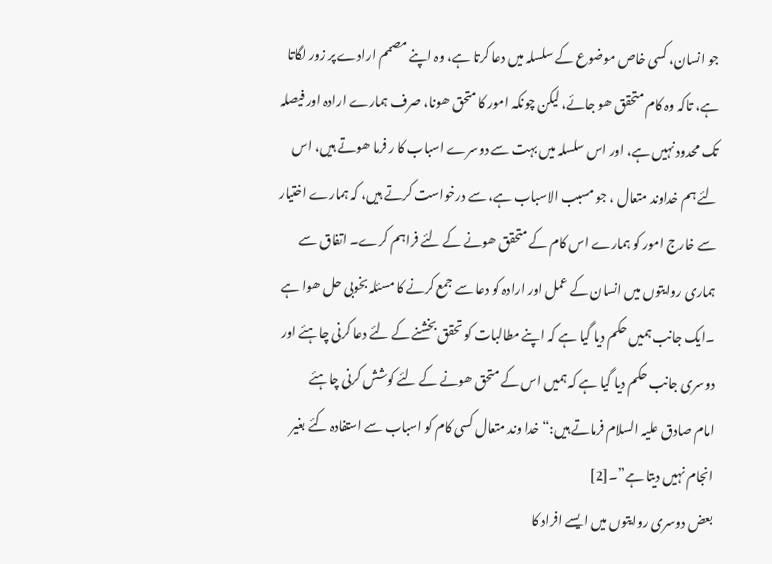جو انسان، کسی خاص موضوع کے سلسلہ میں دعا کرتا ہے، وہ اپنے مصمم ارادے پر زور لگاتا ہے، تاکہ وہ کام متحقق ھو جائے، لیکن چونکہ امور کا متحق ھونا، صرف ہمارے ارادہ اور فیصلہ تک محدود نہیں ہے، اور اس سلسلہ میں بہت سے دوسرے اسباب کا ر فرما ھوتے ہیں، اس لئے ہم خداوند متعال ، جو مسبب الاسباب ہے، سے درخواست کرتے ہیں، کہ ہمارے اختیار سے خارج امور کو ہمارے اس کام کے متحقق ھونے کے لئے فراہم کرے۔ اتفاق سے ہماری روایتوں میں انسان کے عمل اور ارادہ کو دعا سے جمع کرنے کا مسئلہ بخوبی حل ھوا ہے ۔ایک جانب ہمیں حکم دیا گیا ہے کہ اپنے مطالبات کو تحقق بخشنے کے لئے دعا کرنی چاہئے اور دوسری جانب حکم دیا گیا ہے کہ ہمیں اس کے متحق ھونے کے لئے کوشش کرنی چاہئے
امام صادق علیہ السلام فرماتے ہیں:“ خدا وند متعال کسی کام کو اسباب سے استفادہ کئے بغیر انجام نہیں دیتا ہے”۔[2]
بعض دوسری روایتوں میں ایسے افراد کا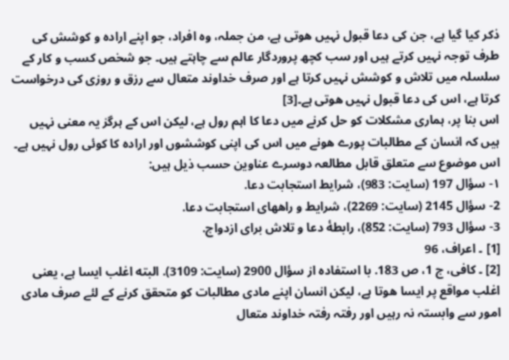ذکر کیا گیا ہے، جن کی دعا قبول نہیں ھوتی ہے، من جملہ، وہ افراد، جو اپنے ارادہ و کوشش کی طرف توجہ نہیں کرتے ہیں اور سب کچھ پروردگار عالم سے چاہتے ہیں۔ جو شخص کسب و کار کے سلسلہ میں تلاش و کوشش نہیں کرتا ہے اور صرف خداوند متعال سے رزق و روزی کی درخواست کرتا ہے، اس کی دعا قبول نہیں ھوتی ہے۔[3]
اس بنا پر، ہماری مشکلات کو حل کرنے میں دعا کا اہم رول ہے، لیکن اس کے ہرگز یہ معنی نہیں ہیں کہ انسان کے مطالبات پورے ھونے میں اس کی اپنی کوششوں اور ارادہ کا کوئی رول نہیں ہے۔ اس موضوع سے متعلق قابل مطالعہ دوسرے عناوین حسب ذیل ہیں:
١- سؤال 197 (سایت: 983)، شرایط استجابت دعا.
2- سؤال 2145 (سایت: 2269)، شرایط و راههای استجابت دعا.
3- سؤال 793 (سایت: 852)، رابطۀ دعا و تلاش برای ازدواج.
[1] ۔ اعراف، 96
[2] ۔ كافى، ج 1، ص 183. با استفاده از سؤال 2900 (سایت: 3109). البته اغلب ایسا ہے، یعنی اغلب مواقع پر ایسا ھوتا ہے، لیکن انسان اپنے مادی مطالبات کو متحقق کرنے کے لئے صرف مادی امور سے وابستہ نہ رہیں اور رفتہ رفتہ خداوند متعال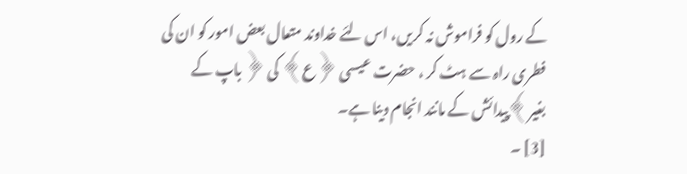کے رول کو فراموش نہ کریں، اس لئے خداوند متعال بعض امور کو ان کی فطری راہ سے ہٹ کر ، حضرت عیسی ﴿ع﴾ کی ﴿ باپ کے بغیر﴾پیدائش کے مانند انجام دینا ہے۔
[3] ۔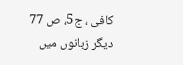کافی ، ج5، ص 77
دیگر زبانوں میں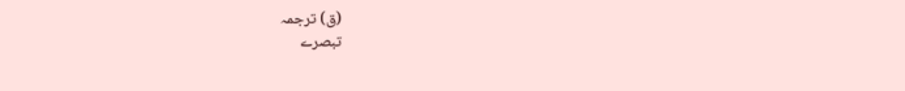(ق) ترجمہ
تبصرے